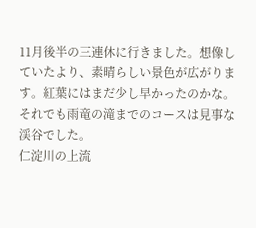11月後半の三連休に行きました。想像していたより、素晴らしい景色が広がります。紅葉にはまだ少し早かったのかな。それでも雨竜の滝までのコースは見事な渓谷でした。
仁淀川の上流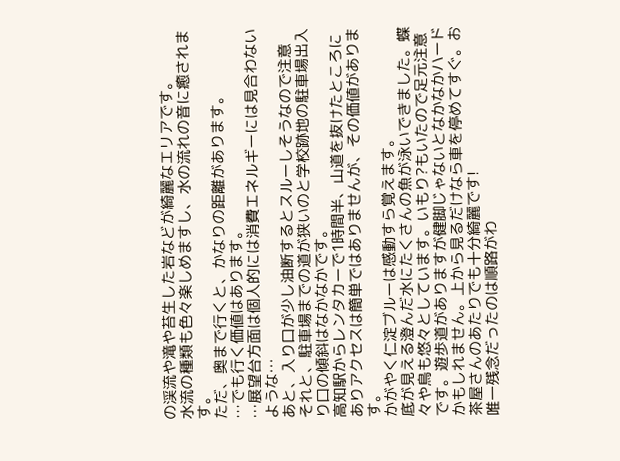の渓流や滝や苔生した岩などが綺麗なエリアです。
水流の種類も色々楽しめますし、水の流れの音に癒されます。
ただ、奥まで行くと、かなりの距離があります。
…でも行く価値はあります。
…展望台方面は個人的には消費エネルギーには見合わないような…
あと、入り口が少し油断するとスルーしそうなので注意
それと、駐車場までの道が狭いのと学校跡地の駐車場出入り口の傾斜はなかなかです。
高知駅からレンタカーで1時間半、山道を抜けたところにありアクセスは簡単ではありませんが、その価値があります。
かがやく仁淀ブルーは感動すら覚えます。
底が見える澄んだ水にたくさんの魚が泳いできました。蝶々や鳥も悠々としています。いもり?もいたので足元注意です。遊歩道がありますが健脚じゃないとなかなかハードかもしれません。上から見るだけなら車を停めてすぐ。お茶屋さんのあたりでも十分綺麗です!
唯一残念だったのは順路がわ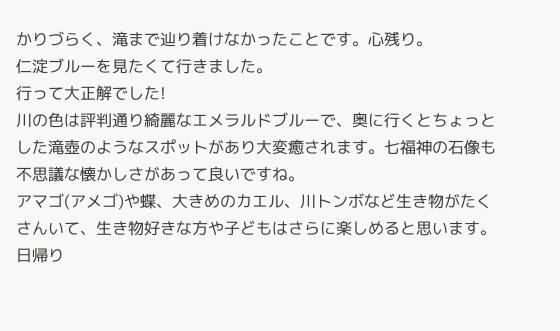かりづらく、滝まで辿り着けなかったことです。心残り。
仁淀ブルーを見たくて行きました。
行って大正解でした!
川の色は評判通り綺麗なエメラルドブルーで、奥に行くとちょっとした滝壺のようなスポットがあり大変癒されます。七福神の石像も不思議な懐かしさがあって良いですね。
アマゴ(アメゴ)や蝶、大きめのカエル、川トンボなど生き物がたくさんいて、生き物好きな方や子どもはさらに楽しめると思います。
日帰り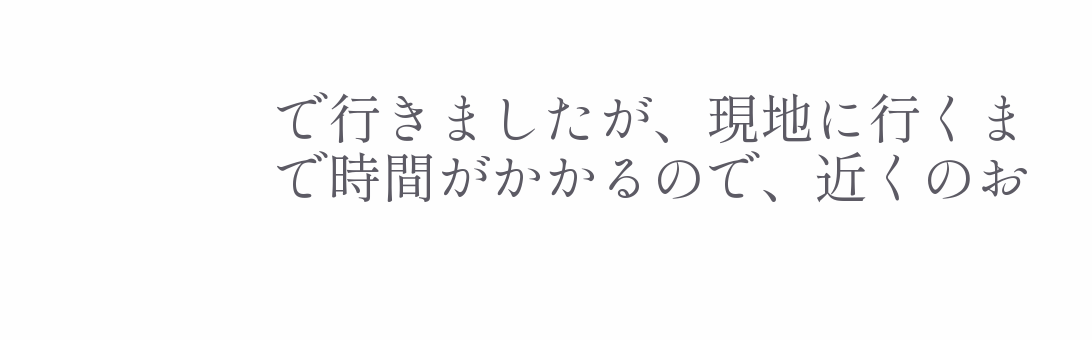で行きましたが、現地に行くまで時間がかかるので、近くのお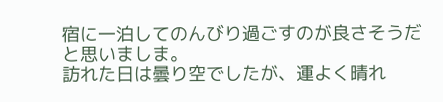宿に一泊してのんびり過ごすのが良さそうだと思いましま。
訪れた日は曇り空でしたが、運よく晴れ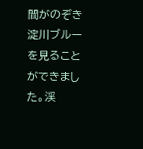間がのぞき淀川ブルーを見ることができました。渓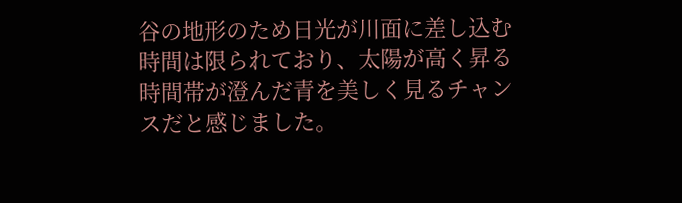谷の地形のため日光が川面に差し込む時間は限られており、太陽が高く昇る時間帯が澄んだ青を美しく見るチャンスだと感じました。